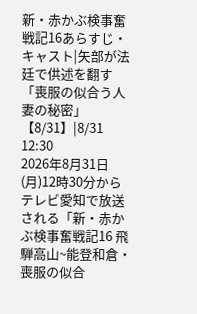新・赤かぶ検事奮戦記16あらすじ・キャスト|矢部が法廷で供述を翻す「喪服の似合う人妻の秘密」【8/31】|8/31 12:30
2026年8月31日(月)12時30分からテレビ愛知で放送される「新・赤かぶ検事奮戦記16 飛騨高山~能登和倉・喪服の似合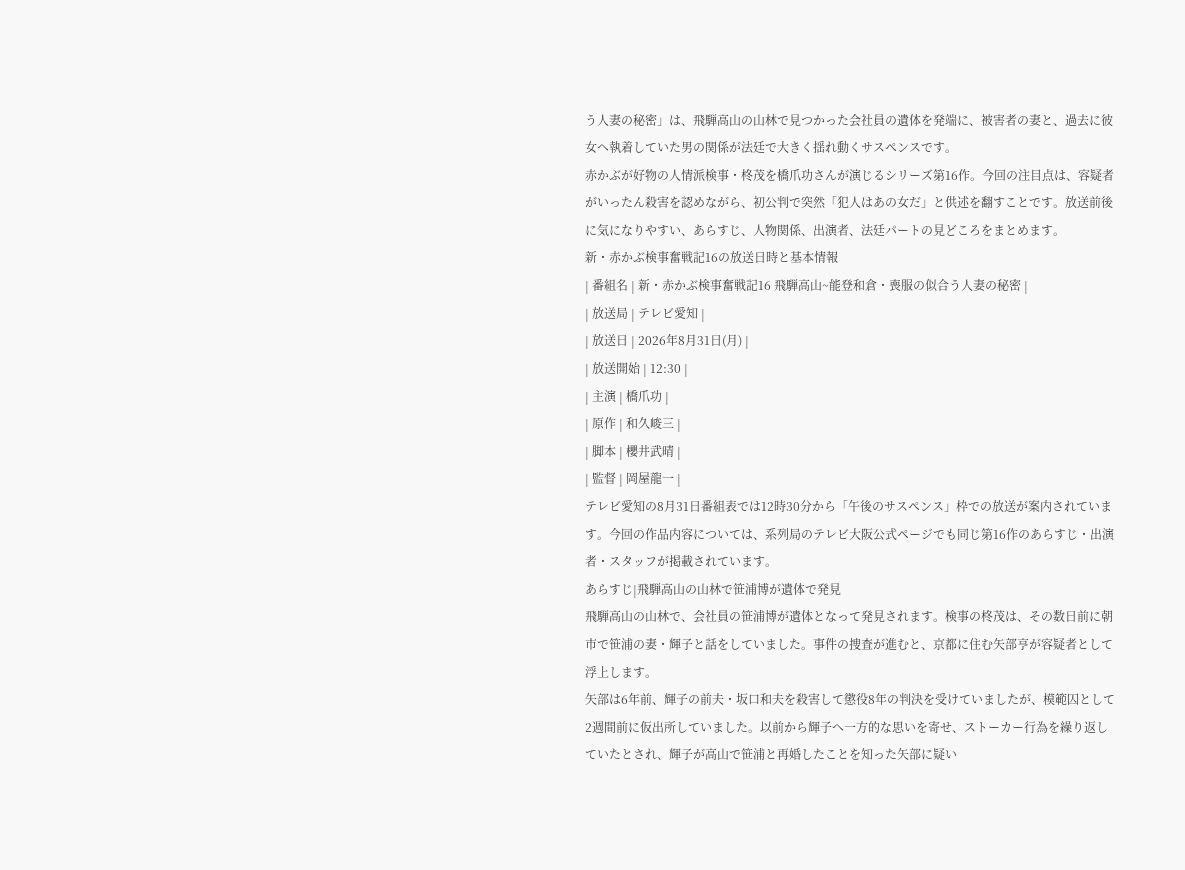う人妻の秘密」は、飛騨高山の山林で見つかった会社員の遺体を発端に、被害者の妻と、過去に彼女へ執着していた男の関係が法廷で大きく揺れ動くサスペンスです。
赤かぶが好物の人情派検事・柊茂を橋爪功さんが演じるシリーズ第16作。今回の注目点は、容疑者がいったん殺害を認めながら、初公判で突然「犯人はあの女だ」と供述を翻すことです。放送前後に気になりやすい、あらすじ、人物関係、出演者、法廷パートの見どころをまとめます。
新・赤かぶ検事奮戦記16の放送日時と基本情報
| 番組名 | 新・赤かぶ検事奮戦記16 飛騨高山~能登和倉・喪服の似合う人妻の秘密 |
| 放送局 | テレビ愛知 |
| 放送日 | 2026年8月31日(月) |
| 放送開始 | 12:30 |
| 主演 | 橋爪功 |
| 原作 | 和久峻三 |
| 脚本 | 櫻井武晴 |
| 監督 | 岡屋龍一 |
テレビ愛知の8月31日番組表では12時30分から「午後のサスペンス」枠での放送が案内されています。今回の作品内容については、系列局のテレビ大阪公式ページでも同じ第16作のあらすじ・出演者・スタッフが掲載されています。
あらすじ|飛騨高山の山林で笹浦博が遺体で発見
飛騨高山の山林で、会社員の笹浦博が遺体となって発見されます。検事の柊茂は、その数日前に朝市で笹浦の妻・輝子と話をしていました。事件の捜査が進むと、京都に住む矢部亨が容疑者として浮上します。
矢部は6年前、輝子の前夫・坂口和夫を殺害して懲役8年の判決を受けていましたが、模範囚として2週間前に仮出所していました。以前から輝子へ一方的な思いを寄せ、ストーカー行為を繰り返していたとされ、輝子が高山で笹浦と再婚したことを知った矢部に疑い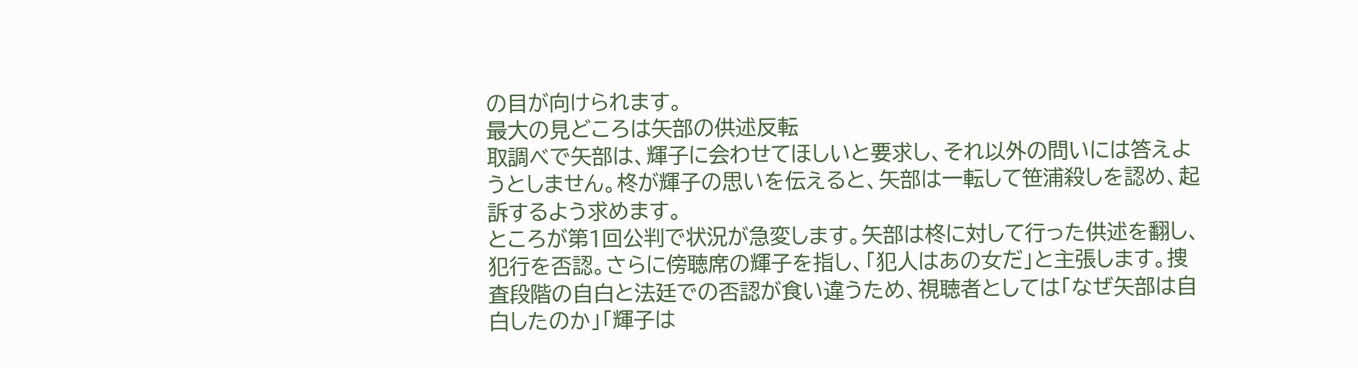の目が向けられます。
最大の見どころは矢部の供述反転
取調べで矢部は、輝子に会わせてほしいと要求し、それ以外の問いには答えようとしません。柊が輝子の思いを伝えると、矢部は一転して笹浦殺しを認め、起訴するよう求めます。
ところが第1回公判で状況が急変します。矢部は柊に対して行った供述を翻し、犯行を否認。さらに傍聴席の輝子を指し、「犯人はあの女だ」と主張します。捜査段階の自白と法廷での否認が食い違うため、視聴者としては「なぜ矢部は自白したのか」「輝子は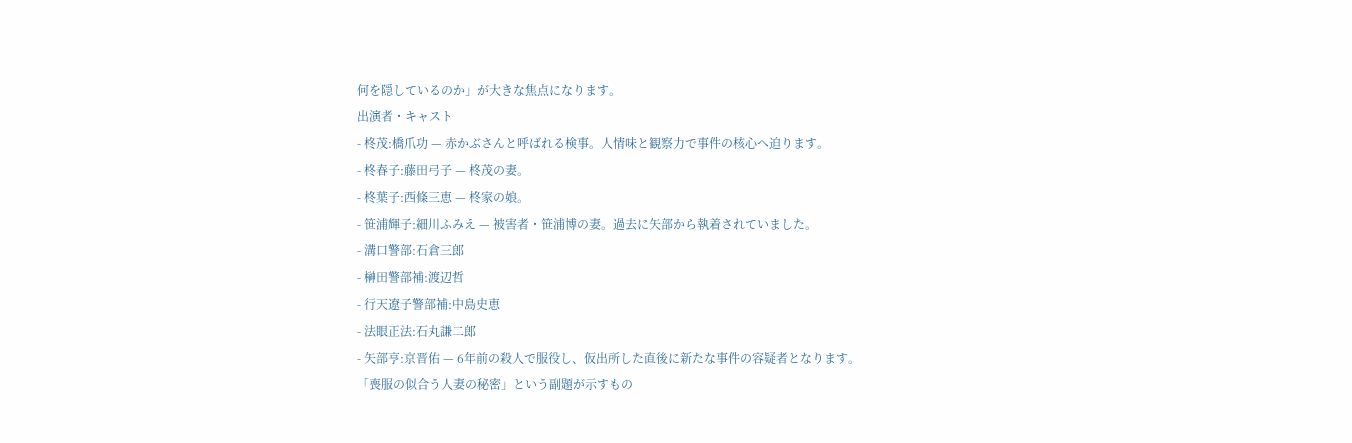何を隠しているのか」が大きな焦点になります。
出演者・キャスト
- 柊茂:橋爪功 — 赤かぶさんと呼ばれる検事。人情味と観察力で事件の核心へ迫ります。
- 柊春子:藤田弓子 — 柊茂の妻。
- 柊葉子:西條三恵 — 柊家の娘。
- 笹浦輝子:細川ふみえ — 被害者・笹浦博の妻。過去に矢部から執着されていました。
- 溝口警部:石倉三郎
- 榊田警部補:渡辺哲
- 行天遼子警部補:中島史恵
- 法眼正法:石丸謙二郎
- 矢部亨:京晋佑 — 6年前の殺人で服役し、仮出所した直後に新たな事件の容疑者となります。
「喪服の似合う人妻の秘密」という副題が示すもの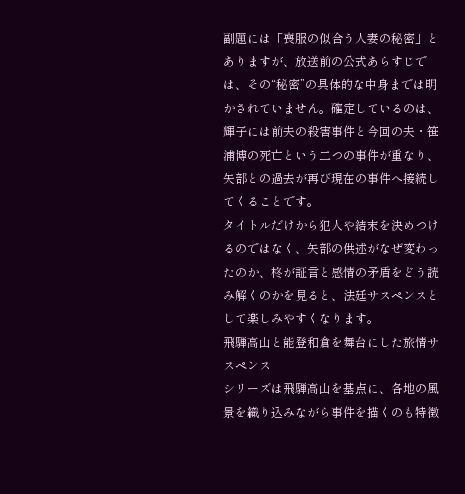副題には「喪服の似合う人妻の秘密」とありますが、放送前の公式あらすじでは、その“秘密”の具体的な中身までは明かされていません。確定しているのは、輝子には前夫の殺害事件と今回の夫・笹浦博の死亡という二つの事件が重なり、矢部との過去が再び現在の事件へ接続してくることです。
タイトルだけから犯人や結末を決めつけるのではなく、矢部の供述がなぜ変わったのか、柊が証言と感情の矛盾をどう読み解くのかを見ると、法廷サスペンスとして楽しみやすくなります。
飛騨高山と能登和倉を舞台にした旅情サスペンス
シリーズは飛騨高山を基点に、各地の風景を織り込みながら事件を描くのも特徴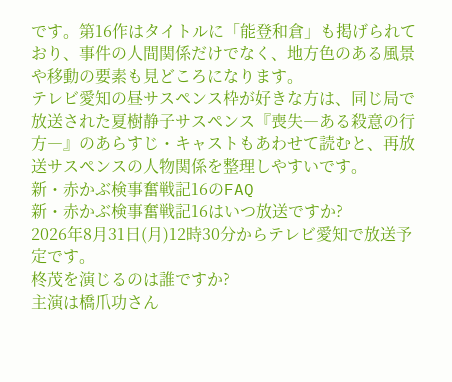です。第16作はタイトルに「能登和倉」も掲げられており、事件の人間関係だけでなく、地方色のある風景や移動の要素も見どころになります。
テレビ愛知の昼サスペンス枠が好きな方は、同じ局で放送された夏樹静子サスペンス『喪失―ある殺意の行方―』のあらすじ・キャストもあわせて読むと、再放送サスペンスの人物関係を整理しやすいです。
新・赤かぶ検事奮戦記16のFAQ
新・赤かぶ検事奮戦記16はいつ放送ですか?
2026年8月31日(月)12時30分からテレビ愛知で放送予定です。
柊茂を演じるのは誰ですか?
主演は橋爪功さん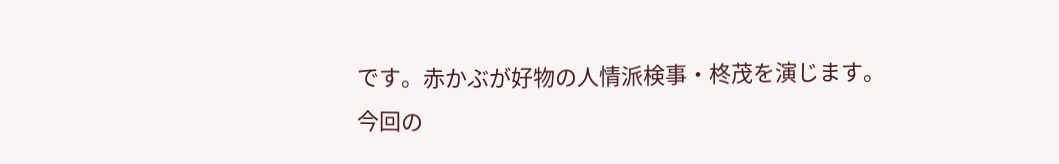です。赤かぶが好物の人情派検事・柊茂を演じます。
今回の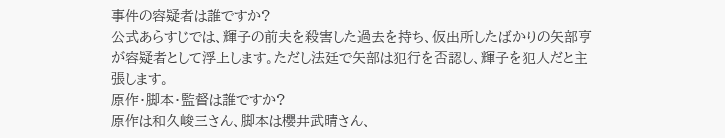事件の容疑者は誰ですか?
公式あらすじでは、輝子の前夫を殺害した過去を持ち、仮出所したばかりの矢部亨が容疑者として浮上します。ただし法廷で矢部は犯行を否認し、輝子を犯人だと主張します。
原作・脚本・監督は誰ですか?
原作は和久峻三さん、脚本は櫻井武晴さん、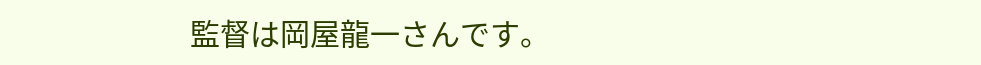監督は岡屋龍一さんです。